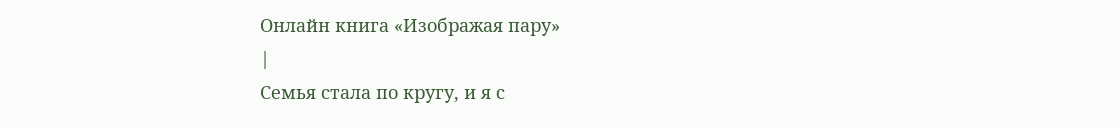Онлайн книга «Изображая пару»
|
Семья стала по кругу, и я с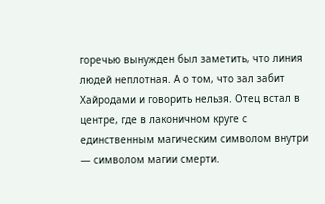горечью вынужден был заметить, что линия людей неплотная. А о том, что зал забит Хайродами и говорить нельзя. Отец встал в центре, где в лаконичном круге с единственным магическим символом внутри — символом магии смерти.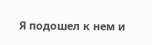Я подошел к нем и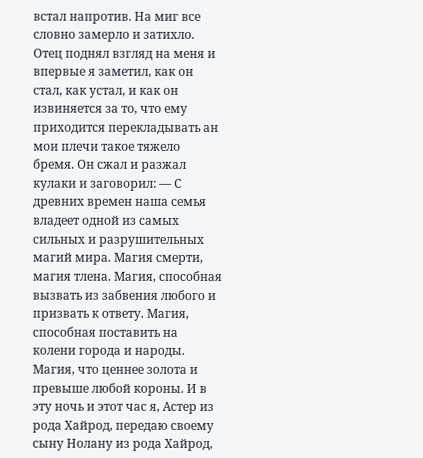встал напротив. На миг все словно замерло и затихло. Отец поднял взгляд на меня и впервые я заметил, как он стал, как устал, и как он извиняется за то, что ему приходится перекладывать ан мои плечи такое тяжело бремя. Он сжал и разжал кулаки и заговорил: — С древних времен наша семья владеет одной из самых сильных и разрушительных магий мира. Магия смерти, магия тлена. Магия, способная вызвать из забвения любого и призвать к ответу. Магия, способная поставить на колени города и народы. Магия, что ценнее золота и превыше любой короны. И в эту ночь и этот час я, Астер из рода Хайрод, передаю своему сыну Нолану из рода Хайрод,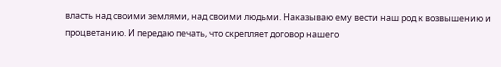власть над своими землями, над своими людьми. Наказываю ему вести наш род к возвышению и процветанию. И передаю печать, что скрепляет договор нашего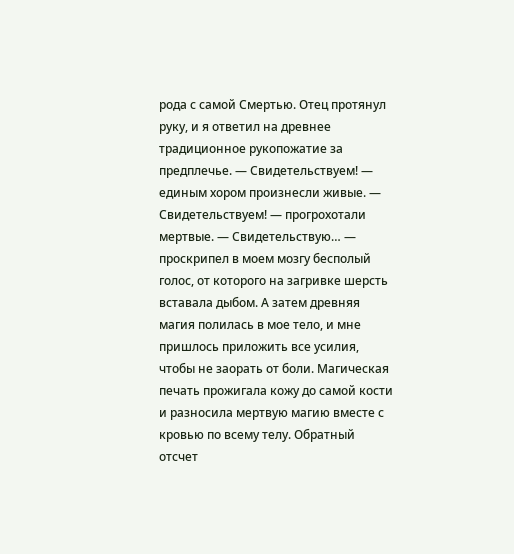рода с самой Смертью. Отец протянул руку, и я ответил на древнее традиционное рукопожатие за предплечье. — Свидетельствуем! — единым хором произнесли живые. — Свидетельствуем! — прогрохотали мертвые. — Свидетельствую… — проскрипел в моем мозгу бесполый голос, от которого на загривке шерсть вставала дыбом. А затем древняя магия полилась в мое тело, и мне пришлось приложить все усилия, чтобы не заорать от боли. Магическая печать прожигала кожу до самой кости и разносила мертвую магию вместе с кровью по всему телу. Обратный отсчет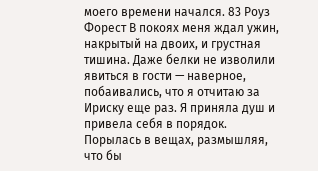моего времени начался. 83 Роуз Форест В покоях меня ждал ужин, накрытый на двоих, и грустная тишина. Даже белки не изволили явиться в гости — наверное, побаивались, что я отчитаю за Ириску еще раз. Я приняла душ и привела себя в порядок. Порылась в вещах, размышляя, что бы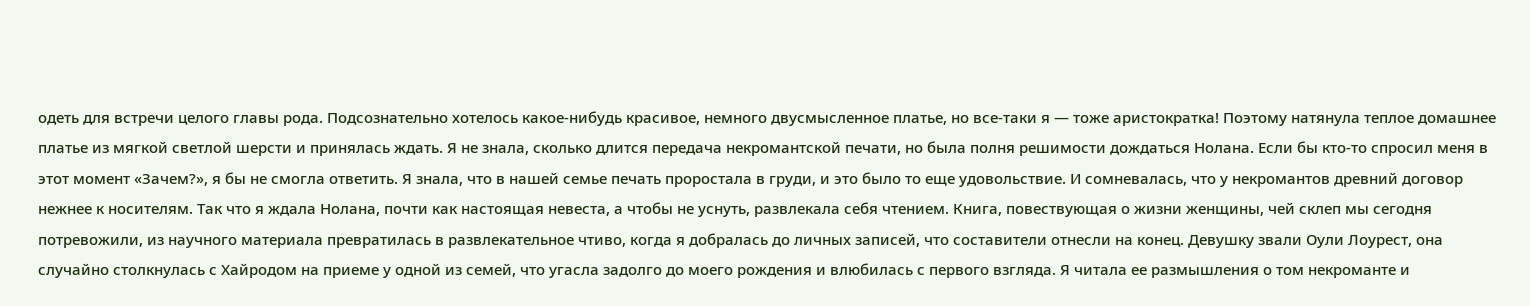одеть для встречи целого главы рода. Подсознательно хотелось какое-нибудь красивое, немного двусмысленное платье, но все-таки я — тоже аристократка! Поэтому натянула теплое домашнее платье из мягкой светлой шерсти и принялась ждать. Я не знала, сколько длится передача некромантской печати, но была полня решимости дождаться Нолана. Если бы кто-то спросил меня в этот момент «Зачем?», я бы не смогла ответить. Я знала, что в нашей семье печать проростала в груди, и это было то еще удовольствие. И сомневалась, что у некромантов древний договор нежнее к носителям. Так что я ждала Нолана, почти как настоящая невеста, а чтобы не уснуть, развлекала себя чтением. Книга, повествующая о жизни женщины, чей склеп мы сегодня потревожили, из научного материала превратилась в развлекательное чтиво, когда я добралась до личных записей, что составители отнесли на конец. Девушку звали Оули Лоурест, она случайно столкнулась с Хайродом на приеме у одной из семей, что угасла задолго до моего рождения и влюбилась с первого взгляда. Я читала ее размышления о том некроманте и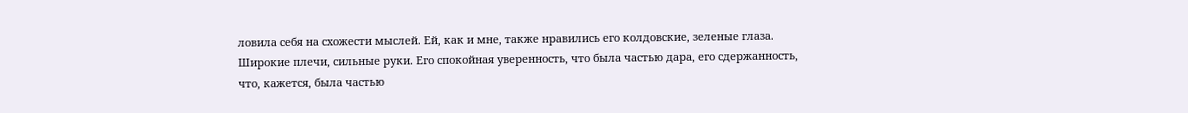ловила себя на схожести мыслей. Ей, как и мне, также нравились его колдовские, зеленые глаза. Широкие плечи, сильные руки. Его спокойная уверенность, что была частью дара, его сдержанность, что, кажется, была частью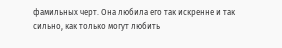фамильных черт. Она любила его так искренне и так сильно, как только могут любить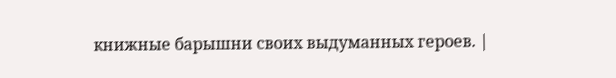книжные барышни своих выдуманных героев. |